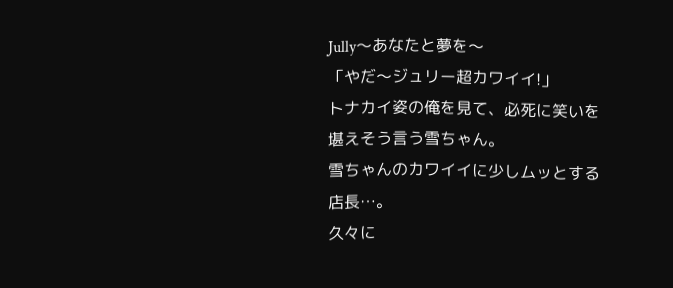Jully〜あなたと夢を〜
「やだ〜ジュリー超カワイイ!」
トナカイ姿の俺を見て、必死に笑いを堪えそう言う雪ちゃん。
雪ちゃんのカワイイに少しムッとする店長…。
久々に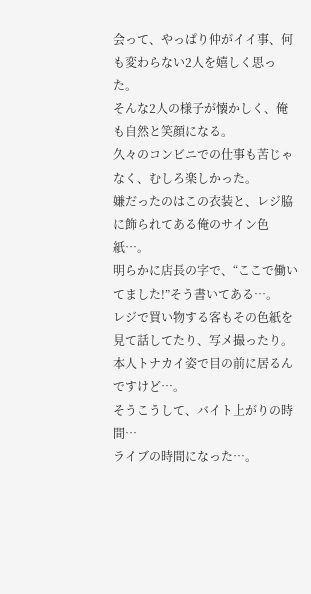会って、やっぱり仲がイイ事、何も変わらない2人を嬉しく思った。
そんな2人の様子が懐かしく、俺も自然と笑顔になる。
久々のコンビニでの仕事も苦じゃなく、むしろ楽しかった。
嫌だったのはこの衣装と、レジ脇に飾られてある俺のサイン色紙…。
明らかに店長の字で、“ここで働いてました!”そう書いてある…。
レジで買い物する客もその色紙を見て話してたり、写メ撮ったり。
本人トナカイ姿で目の前に居るんですけど…。
そうこうして、バイト上がりの時間…
ライブの時間になった…。